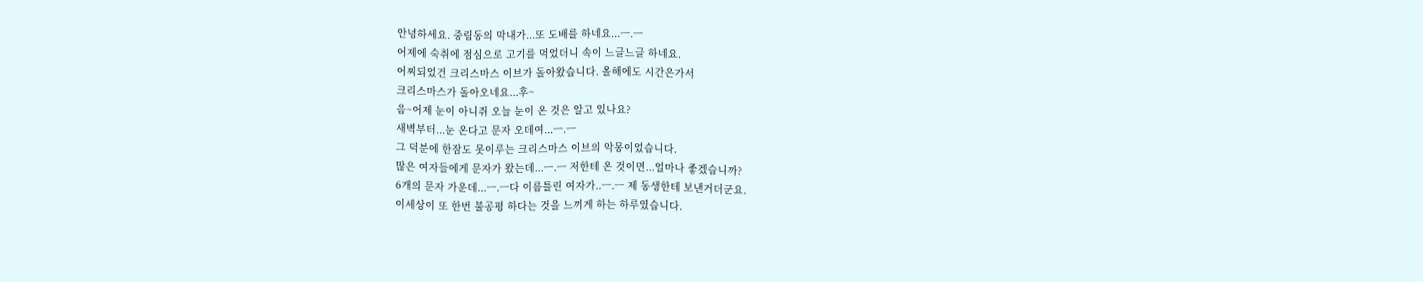안녕하세요. 중림동의 막내가...또 도배를 하네요...ㅡ.ㅡ
어제에 숙취에 점심으로 고기를 먹었더니 속이 느글느글 하네요.
어찌되었건 크리스마스 이브가 돌아왔습니다. 올해에도 시간은가서
크리스마스가 돌아오네요...후~
음~어제 눈이 아니쥐 오늘 눈이 온 것은 알고 있나요?
새벽부터...눈 온다고 문자 오데여...ㅡ.ㅡ
그 덕분에 한잠도 못이루는 크리스마스 이브의 악몽이었습니다.
많은 여자들에게 문자가 왔는데...ㅡ.ㅡ 저한테 온 것이면...얼마나 좋겠습니까?
6개의 문자 가운데...ㅡ.ㅡ다 이름틀린 여자가..ㅡ.ㅡ 제 동생한테 보낸거더군요.
이세상이 또 한번 불공평 하다는 것을 느끼게 하는 하루였습니다.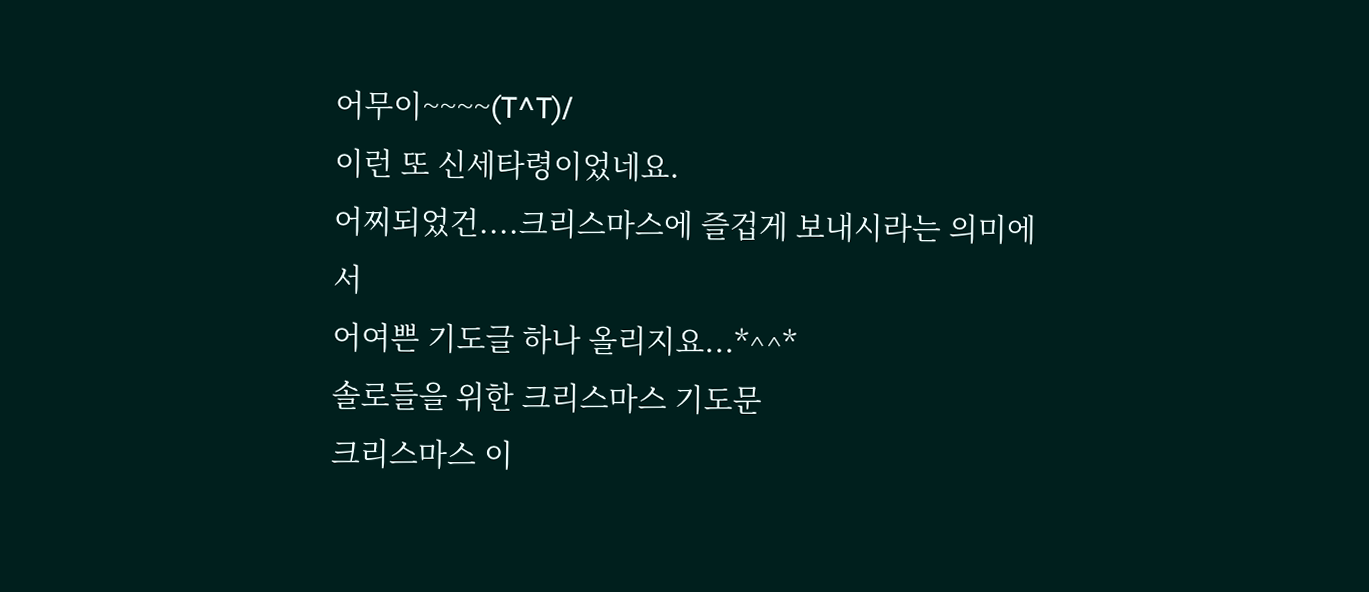어무이~~~~(T^T)/
이런 또 신세타령이었네요.
어찌되었건....크리스마스에 즐겁게 보내시라는 의미에서
어여쁜 기도글 하나 올리지요...*^^*
솔로들을 위한 크리스마스 기도문
크리스마스 이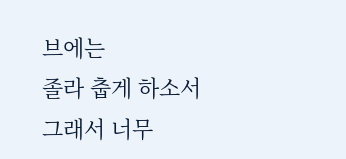브에는
졸라 춥게 하소서
그래서 너무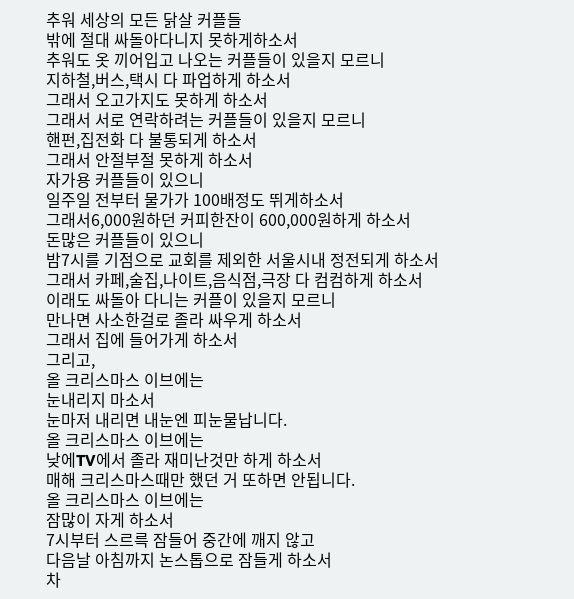추워 세상의 모든 닭살 커플들
밖에 절대 싸돌아다니지 못하게하소서
추워도 옷 끼어입고 나오는 커플들이 있을지 모르니
지하철,버스,택시 다 파업하게 하소서
그래서 오고가지도 못하게 하소서
그래서 서로 연락하려는 커플들이 있을지 모르니
핸펀,집전화 다 불통되게 하소서
그래서 안절부절 못하게 하소서
자가용 커플들이 있으니
일주일 전부터 물가가 100배정도 뛰게하소서
그래서6,000원하던 커피한잔이 600,000원하게 하소서
돈많은 커플들이 있으니
밤7시를 기점으로 교회를 제외한 서울시내 정전되게 하소서
그래서 카페,술집,나이트,음식점,극장 다 컴컴하게 하소서
이래도 싸돌아 다니는 커플이 있을지 모르니
만나면 사소한걸로 졸라 싸우게 하소서
그래서 집에 들어가게 하소서
그리고,
올 크리스마스 이브에는
눈내리지 마소서
눈마저 내리면 내눈엔 피눈물납니다.
올 크리스마스 이브에는
낮에TV에서 졸라 재미난것만 하게 하소서
매해 크리스마스때만 했던 거 또하면 안됩니다.
올 크리스마스 이브에는
잠많이 자게 하소서
7시부터 스르륵 잠들어 중간에 깨지 않고
다음날 아침까지 논스톱으로 잠들게 하소서
차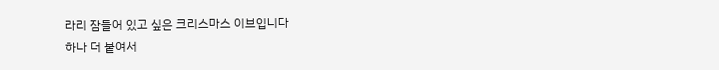라리 잠들어 있고 싶은 크리스마스 이브입니다
하나 더 붙여서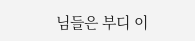님들은 부디 이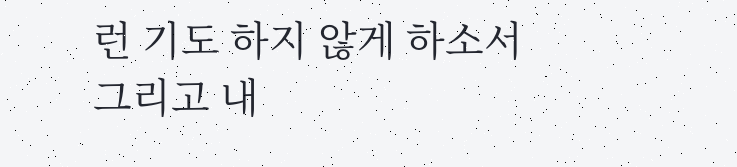런 기도 하지 않게 하소서
그리고 내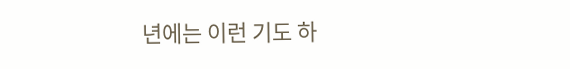년에는 이런 기도 하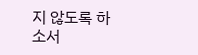지 않도록 하소서